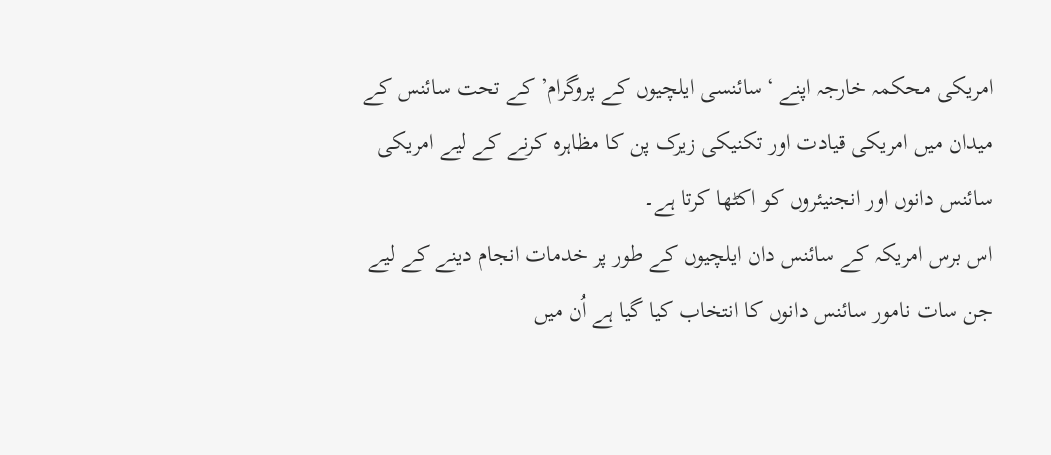امریکی محکمہ خارجہ اپنے ‘سائنسی ایلچیوں کے پروگرام’ کے تحت سائنس کے میدان میں امریکی قیادت اور تکنیکی زیرک پن کا مظاہرہ کرنے کے لیے امریکی سائنس دانوں اور انجنیئروں کو اکٹھا کرتا ہے۔
اس برس امریکہ کے سائنس دان ایلچیوں کے طور پر خدمات انجام دینے کے لیے جن سات نامور سائنس دانوں کا انتخاب کیا گیا ہے اُن میں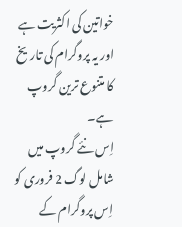خواتین کی اکثریت ہے اور یہ پروگرام کی تاریخ کا متنوع ترین گروپ ہے۔
اِس نئے گروپ میں شامل لوگ 2 فروری کو اِس پروگرام کے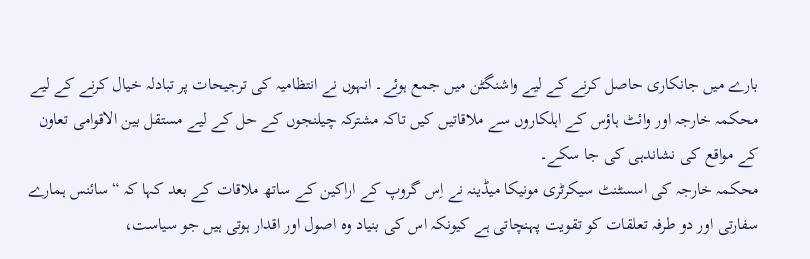بارے میں جانکاری حاصل کرنے کے لیے واشنگٹن میں جمع ہوئے۔ انہوں نے انتظامیہ کی ترجیحات پر تبادلہ خیال کرنے کے لیے محکمہ خارجہ اور وائٹ ہاؤس کے اہلکاروں سے ملاقاتیں کیں تاکہ مشترکہ چیلنجوں کے حل کے لیے مستقل بین الاقوامی تعاون کے مواقع کی نشاندہی کی جا سکے۔
محکمہ خارجہ کی اسسٹنٹ سیکرٹری مونیکا میڈینہ نے اِس گروپ کے اراکین کے ساتھ ملاقات کے بعد کہا کہ “سائنس ہمارے سفارتی اور دو طرفہ تعلقات کو تقویت پہنچاتی ہے کیونکہ اس کی بنیاد وہ اصول اور اقدار ہوتی ہیں جو سیاست،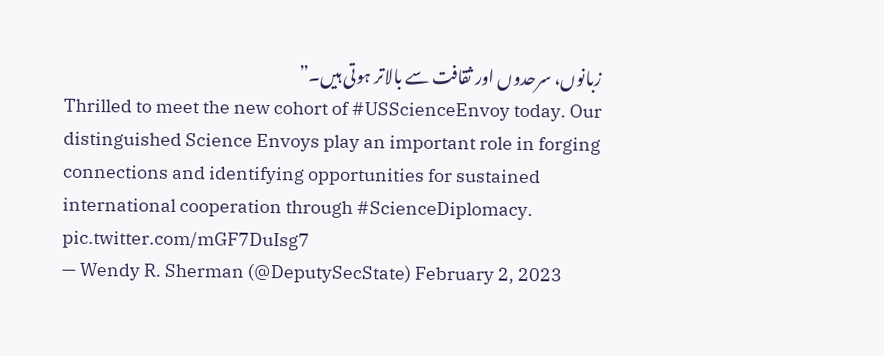زبانوں، سرحدوں اور ثقافت سے بالاتر ہوتی ہیں۔”
Thrilled to meet the new cohort of #USScienceEnvoy today. Our distinguished Science Envoys play an important role in forging connections and identifying opportunities for sustained international cooperation through #ScienceDiplomacy. pic.twitter.com/mGF7DuIsg7
— Wendy R. Sherman (@DeputySecState) February 2, 2023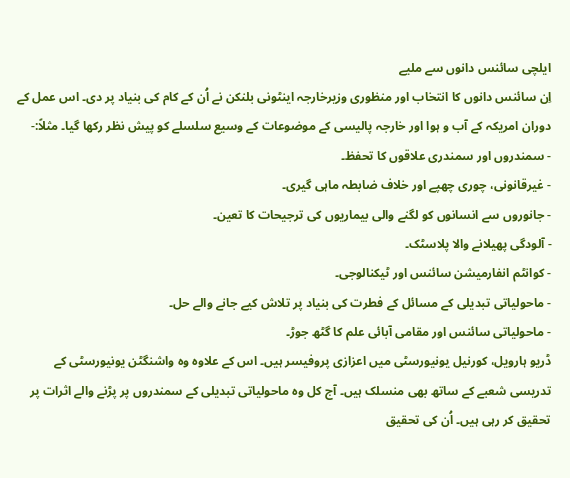ایلچی سائنس دانوں سے ملیے
اِن سائنس دانوں کا انتخاب اور منظوری وزیرخارجہ اینٹونی بلنکن نے اُن کے کام کی بنیاد پر دی۔ اس عمل کے دوران امریکہ کے آب و ہوا اور خارجہ پالیسی کے موضوعات کے وسیع سلسلے کو پیش نظر رکھا گیا۔ مثلاً:-
- سمندروں اور سمندری علاقوں کا تحفظ۔
- غیرقانونی، چوری چھپے اور خلاف ضابطہ ماہی گیری۔
- جانوروں سے انسانوں کو لگنے والی بیماریوں کی ترجیحات کا تعین۔
- آلودگی پھیلانے والا پلاسٹک۔
- کوانٹم انفارمیشن سائنس اور ٹیکنالوجی۔
- ماحولیاتی تبدیلی کے مسائل کے فطرت کی بنیاد پر تلاش کیے جانے والے حل۔
- ماحولیاتی سائنس اور مقامی آبائی علم کا گٹھ جوڑ۔
ڈریو ہارویل، کورنیل یونیورسٹی میں اعزازی پروفیسر ہیں۔ اس کے علاوہ وہ واشنگٹن یونیورسٹی کے تدریسی شعبے کے ساتھ بھی منسلک ہیں۔ آج کل وہ ماحولیاتی تبدیلی کے سمندروں پر پڑنے والے اثرات پر تحقیق کر رہی ہیں۔ اُن کی تحقیق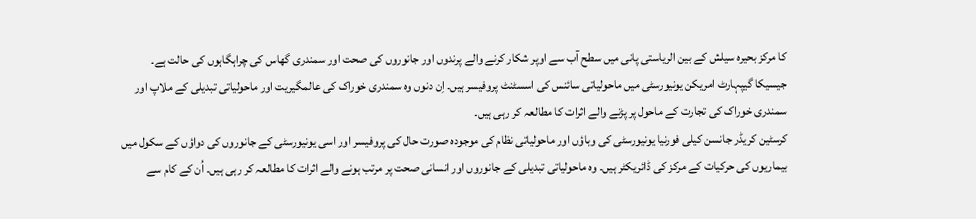کا مرکز بحیرہ سیلش کے بین الریاستی پانی میں سطح آب سے اوپر شکار کرنے والے پرندوں اور جانوروں کی صحت اور سمندری گھاس کی چراہگاہوں کی حالت ہے۔
جیسیکا گیپہارٹ امریکن یونیورسٹی میں ماحولیاتی سائنس کی اسسٹنٹ پروفیسر ہیں۔ اِن دنوں وہ سمندری خوراک کی عالمگیریت اور ماحولیاتی تبدیلی کے ملاپ اور سمندری خوراک کی تجارت کے ماحول پر پڑنے والے اثرات کا مطالعہ کر رہی ہیں۔
کرسٹین کریڈر جانسن کیلی فورنیا یونیورسٹی کی وباؤں اور ماحولیاتی نظام کی موجودہ صورت حال کی پروفیسر اور اسی یونیورسٹی کے جانوروں کی دواؤں کے سکول میں بیماریوں کی حرکیات کے مرکز کی ڈائریکٹر ہیں۔ وہ ماحولیاتی تبدیلی کے جانوروں اور انسانی صحت پر مرتب ہونے والے اثرات کا مطالعہ کر رہی ہیں۔ اُن کے کام سے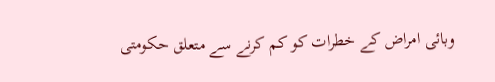وبائی امراض کے خطرات کو کم کرنے سے متعلق حکومتی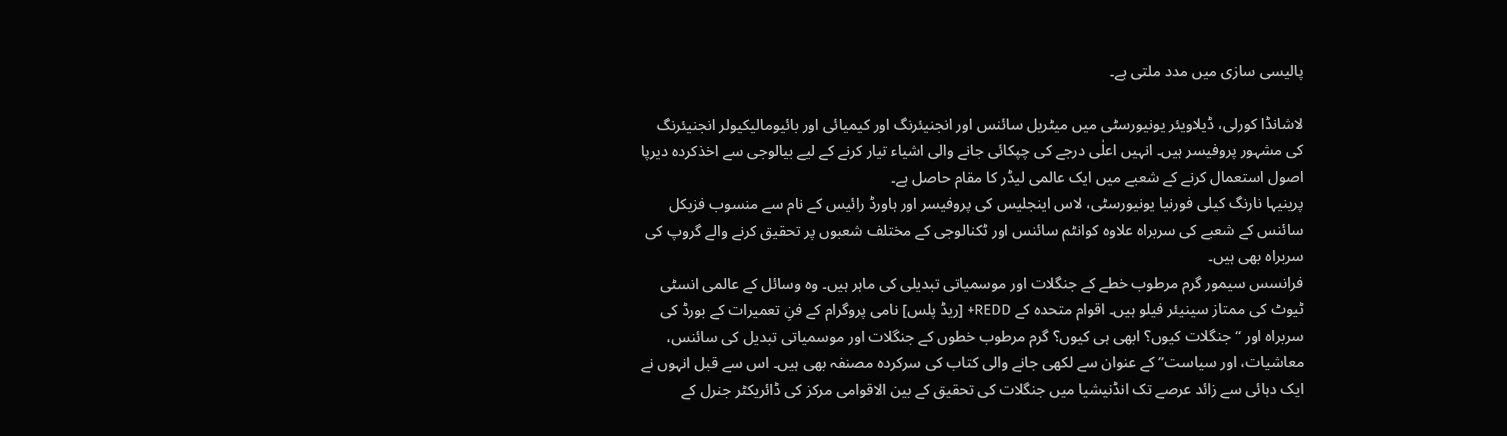پالیسی سازی میں مدد ملتی ہے۔

لاشانڈا کورلی، ڈیلاویئر یونیورسٹی میں میٹریل سائنس اور انجنیئرنگ اور کیمیائی اور بائیومالیکیولر انجنیئرنگ کی مشہور پروفیسر ہیں۔ انہیں اعلٰی درجے کی چپکائی جانے والی اشیاء تیار کرنے کے لیے بیالوجی سے اخذکردہ دیرپا اصول استعمال کرنے کے شعبے میں ایک عالمی لیڈر کا مقام حاصل ہے۔
پرینیہا نارنگ کیلی فورنیا یونیورسٹی، لاس اینجلیس کی پروفیسر اور ہاورڈ رائیس کے نام سے منسوب فزیکل سائنس کے شعبے کی سربراہ علاوہ کوانٹم سائنس اور ٹکنالوجی کے مختلف شعبوں پر تحقیق کرنے والے گروپ کی سربراہ بھی ہیں۔
فرانسس سیمور گرم مرطوب خطے کے جنگلات اور موسمیاتی تبدیلی کی ماہر ہیں۔ وہ وسائل کے عالمی انسٹی ٹیوٹ کی ممتاز سینیئر فیلو ہیں۔ اقوام متحدہ کے REDD+ [ریڈ پلس] نامی پروگرام کے فنِ تعمیرات کے بورڈ کی سربراہ اور “جنگلات کیوں؟ ابھی ہی کیوں؟ گرم مرطوب خطوں کے جنگلات اور موسمیاتی تبدیل کی سائنس، معاشیات، اور سیاست” کے عنوان سے لکھی جانے والی کتاب کی سرکردہ مصنفہ بھی ہیں۔ اس سے قبل انہوں نے ایک دہائی سے زائد عرصے تک انڈنیشیا میں جنگلات کی تحقیق کے بین الاقوامی مرکز کی ڈائریکٹر جنرل کے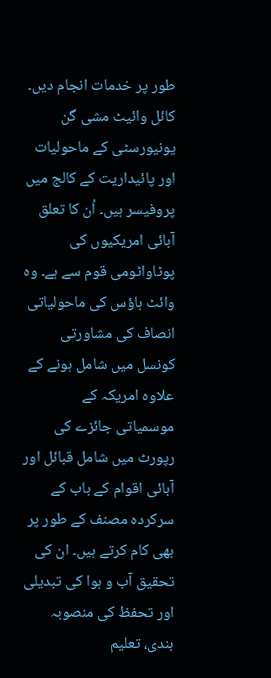طور پر خدمات انجام دیں۔
کائل وائیٹ مشی گن یونیورسٹی کے ماحولیات اور پائیداریت کے کالج میں پروفیسر ہیں۔ اُن کا تعلق آبائی امریکیوں کی پوٹاواٹومی قوم سے ہے۔ وہ وائٹ ہاؤس کی ماحولیاتی انصاف کی مشاورتی کونسل میں شامل ہونے کے علاوہ امریکہ کے موسمیاتی جائزے کی رپورٹ میں شامل قبائل اور آبائی اقوام کے باب کے سرکردہ مصنف کے طور پر بھی کام کرتے ہیں۔ ان کی تحقیق آب و ہوا کی تبدیلی اور تحفظ کی منصوبہ بندی، تعلیم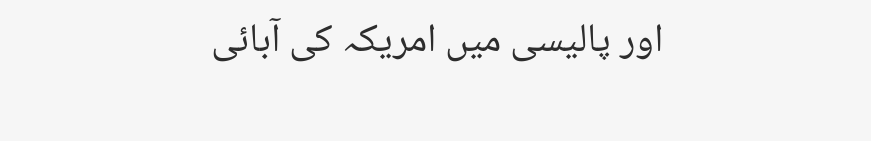اور پالیسی میں امریکہ کی آبائی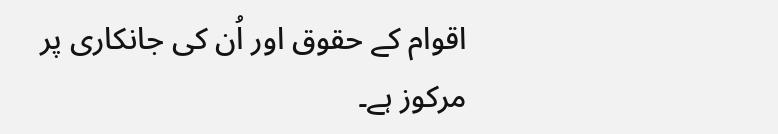اقوام کے حقوق اور اُن کی جانکاری پر مرکوز ہے۔